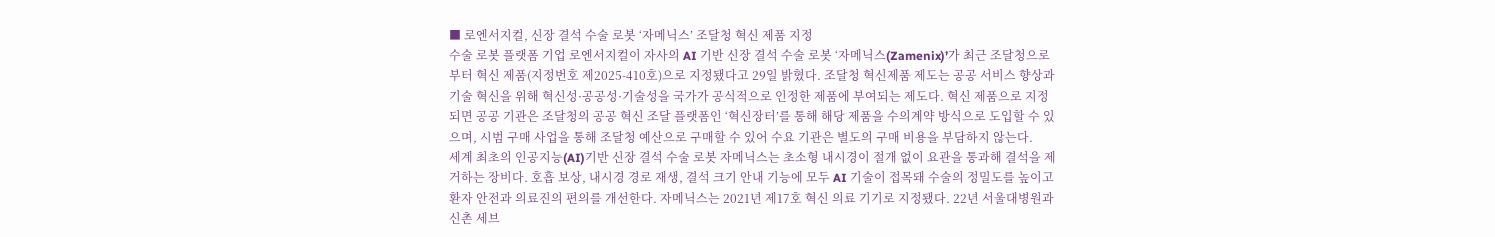■ 로엔서지컬, 신장 결석 수술 로봇 ‘자메닉스’ 조달청 혁신 제품 지정
수술 로봇 플랫폼 기업 로엔서지컬이 자사의 AI 기반 신장 결석 수술 로봇 ‘자메닉스(Zamenix)’가 최근 조달청으로부터 혁신 제품(지정번호 제2025-410호)으로 지정됐다고 29일 밝혔다. 조달청 혁신제품 제도는 공공 서비스 향상과 기술 혁신을 위해 혁신성·공공성·기술성을 국가가 공식적으로 인정한 제품에 부여되는 제도다. 혁신 제품으로 지정되면 공공 기관은 조달청의 공공 혁신 조달 플랫폼인 ‘혁신장터’를 통해 해당 제품을 수의계약 방식으로 도입할 수 있으며, 시범 구매 사업을 통해 조달청 예산으로 구매할 수 있어 수요 기관은 별도의 구매 비용을 부담하지 않는다.
세계 최초의 인공지능(AI)기반 신장 결석 수술 로봇 자메닉스는 초소형 내시경이 절개 없이 요관을 통과해 결석을 제거하는 장비다. 호흡 보상, 내시경 경로 재생, 결석 크기 안내 기능에 모두 AI 기술이 접목돼 수술의 정밀도를 높이고 환자 안전과 의료진의 편의를 개선한다. 자메닉스는 2021년 제17호 혁신 의료 기기로 지정됐다. 22년 서울대병원과 신촌 세브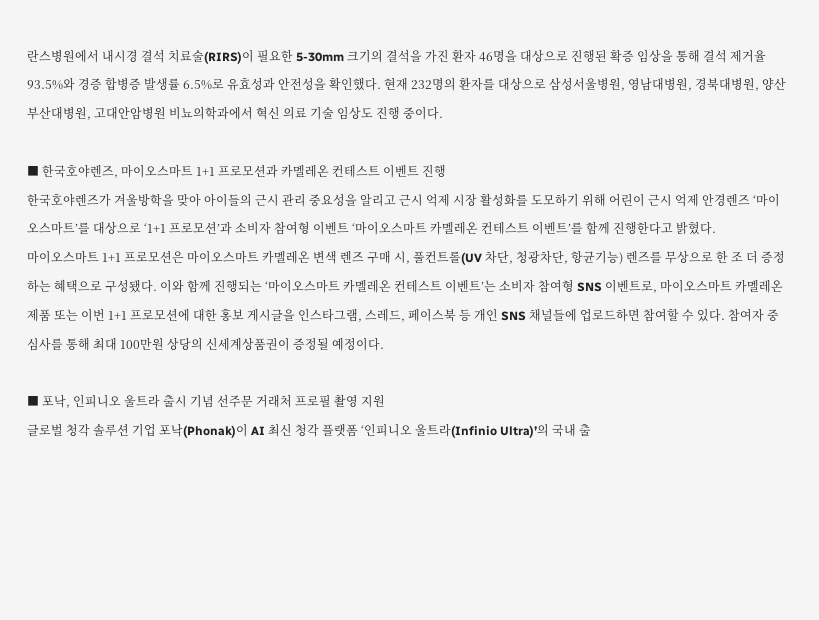란스병원에서 내시경 결석 치료술(RIRS)이 필요한 5-30mm 크기의 결석을 가진 환자 46명을 대상으로 진행된 확증 임상을 통해 결석 제거율 93.5%와 경증 합병증 발생률 6.5%로 유효성과 안전성을 확인했다. 현재 232명의 환자를 대상으로 삼성서울병원, 영남대병원, 경북대병원, 양산부산대병원, 고대안암병원 비뇨의학과에서 혁신 의료 기술 임상도 진행 중이다.

■ 한국호야렌즈, 마이오스마트 1+1 프로모션과 카멜레온 컨테스트 이벤트 진행
한국호야렌즈가 겨울방학을 맞아 아이들의 근시 관리 중요성을 알리고 근시 억제 시장 활성화를 도모하기 위해 어린이 근시 억제 안경렌즈 ‘마이오스마트’를 대상으로 ‘1+1 프로모션’과 소비자 참여형 이벤트 ‘마이오스마트 카멜레온 컨테스트 이벤트’를 함께 진행한다고 밝혔다.
마이오스마트 1+1 프로모션은 마이오스마트 카멜레온 변색 렌즈 구매 시, 풀컨트롤(UV 차단, 청광차단, 항균기능) 렌즈를 무상으로 한 조 더 증정하는 혜택으로 구성됐다. 이와 함께 진행되는 ‘마이오스마트 카멜레온 컨테스트 이벤트’는 소비자 참여형 SNS 이벤트로, 마이오스마트 카멜레온 제품 또는 이번 1+1 프로모션에 대한 홍보 게시글을 인스타그램, 스레드, 페이스북 등 개인 SNS 채널들에 업로드하면 참여할 수 있다. 참여자 중 심사를 통해 최대 100만원 상당의 신세계상품권이 증정될 예정이다.

■ 포낙, 인피니오 울트라 출시 기념 선주문 거래처 프로필 촬영 지원
글로벌 청각 솔루션 기업 포낙(Phonak)이 AI 최신 청각 플랫폼 ‘인피니오 울트라(Infinio Ultra)’의 국내 출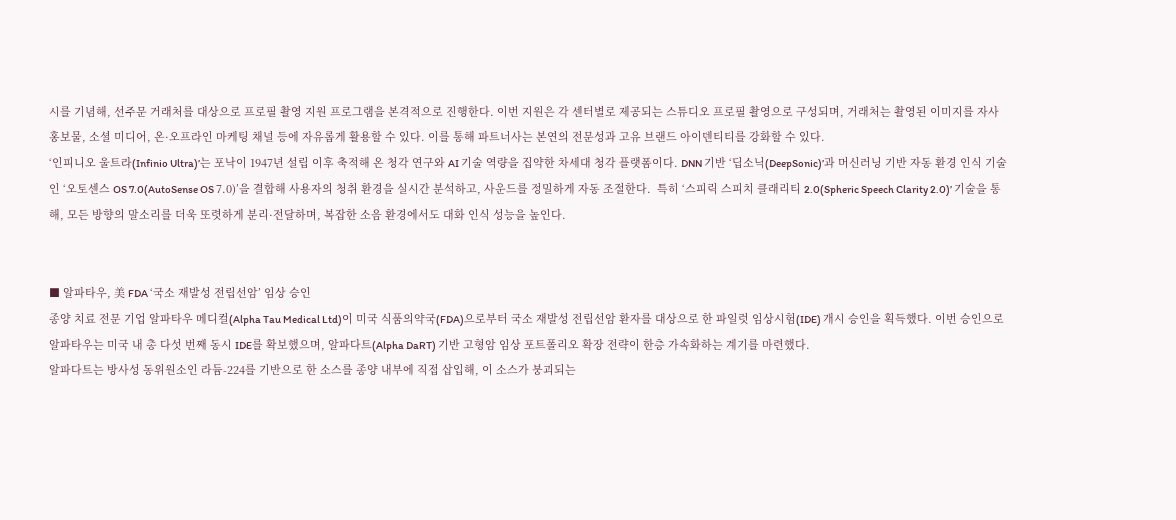시를 기념해, 선주문 거래처를 대상으로 프로필 촬영 지원 프로그램을 본격적으로 진행한다. 이번 지원은 각 센터별로 제공되는 스튜디오 프로필 촬영으로 구성되며, 거래처는 촬영된 이미지를 자사 홍보물, 소셜 미디어, 온·오프라인 마케팅 채널 등에 자유롭게 활용할 수 있다. 이를 통해 파트너사는 본연의 전문성과 고유 브랜드 아이덴티티를 강화할 수 있다.
‘인피니오 울트라(Infinio Ultra)’는 포낙이 1947년 설립 이후 축적해 온 청각 연구와 AI 기술 역량을 집약한 차세대 청각 플랫폼이다. DNN 기반 ‘딥소닉(DeepSonic)’과 머신러닝 기반 자동 환경 인식 기술인 ‘오토센스 OS 7.0(AutoSense OS 7.0)’을 결합해 사용자의 청취 환경을 실시간 분석하고, 사운드를 정밀하게 자동 조절한다.  특히 ‘스피릭 스피치 클래리티 2.0(Spheric Speech Clarity 2.0)’ 기술을 통해, 모든 방향의 말소리를 더욱 또렷하게 분리·전달하며, 복잡한 소음 환경에서도 대화 인식 성능을 높인다.


■ 알파타우, 美 FDA ‘국소 재발성 전립선암’ 임상 승인
종양 치료 전문 기업 알파타우 메디컬(Alpha Tau Medical Ltd)이 미국 식품의약국(FDA)으로부터 국소 재발성 전립선암 환자를 대상으로 한 파일럿 임상시험(IDE) 개시 승인을 획득했다. 이번 승인으로 알파타우는 미국 내 총 다섯 번째 동시 IDE를 확보했으며, 알파다트(Alpha DaRT) 기반 고형암 임상 포트폴리오 확장 전략이 한층 가속화하는 계기를 마련했다.
알파다트는 방사성 동위원소인 라듐-224를 기반으로 한 소스를 종양 내부에 직접 삽입해, 이 소스가 붕괴되는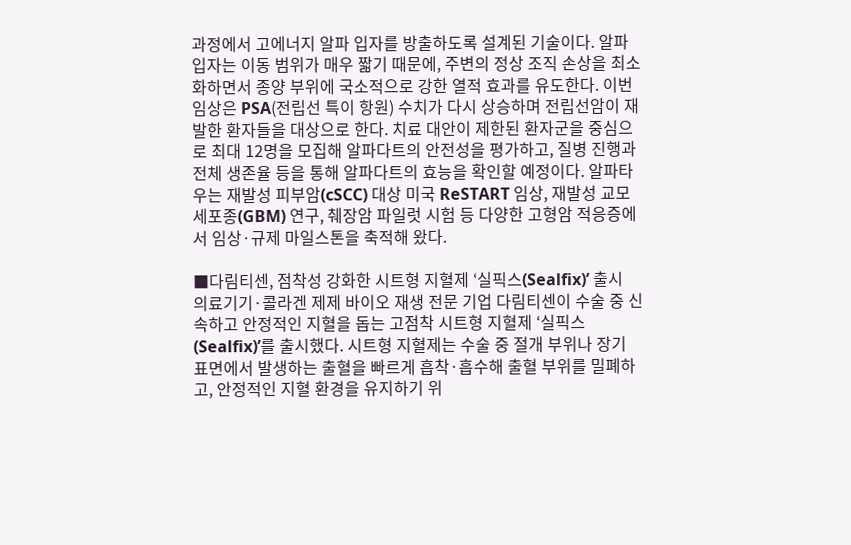과정에서 고에너지 알파 입자를 방출하도록 설계된 기술이다. 알파 입자는 이동 범위가 매우 짧기 때문에, 주변의 정상 조직 손상을 최소화하면서 종양 부위에 국소적으로 강한 열적 효과를 유도한다. 이번 임상은 PSA(전립선 특이 항원) 수치가 다시 상승하며 전립선암이 재발한 환자들을 대상으로 한다. 치료 대안이 제한된 환자군을 중심으로 최대 12명을 모집해 알파다트의 안전성을 평가하고, 질병 진행과 전체 생존율 등을 통해 알파다트의 효능을 확인할 예정이다. 알파타우는 재발성 피부암(cSCC) 대상 미국 ReSTART 임상, 재발성 교모세포종(GBM) 연구, 췌장암 파일럿 시험 등 다양한 고형암 적응증에서 임상·규제 마일스톤을 축적해 왔다.

■다림티센, 점착성 강화한 시트형 지혈제 ‘실픽스(Sealfix)’ 출시
의료기기·콜라겐 제제 바이오 재생 전문 기업 다림티센이 수술 중 신속하고 안정적인 지혈을 돕는 고점착 시트형 지혈제 ‘실픽스(Sealfix)’를 출시했다. 시트형 지혈제는 수술 중 절개 부위나 장기 표면에서 발생하는 출혈을 빠르게 흡착·흡수해 출혈 부위를 밀폐하고, 안정적인 지혈 환경을 유지하기 위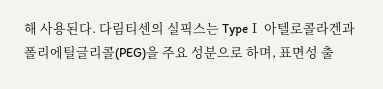해 사용된다. 다림티센의 실픽스는 TypeⅠ 아텔로콜라겐과 폴리에틸글리콜(PEG)을 주요 성분으로 하며, 표면성 출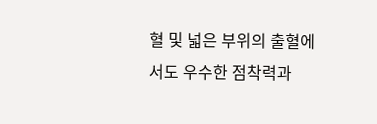혈 및 넓은 부위의 출혈에서도 우수한 점착력과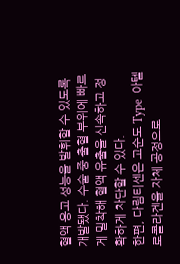혈액 응고 성능을 발휘할 수 있도록 개발됐다. 수술 중 출혈 부위에 빠르게 밀착해 혈액 유출을 신속하고 정확하게 차단할 수 있다.
한편, 다림티센은 고순도 Type  아텔로콜라겐을 자체 공정으로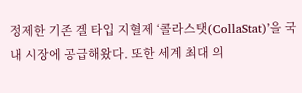정제한 기존 겔 타입 지혈제 ‘콜라스탯(CollaStat)’을 국내 시장에 공급해왔다. 또한 세계 최대 의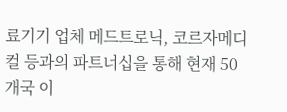료기기 업체 메드트로닉, 코르자메디컬 등과의 파트너십을 통해 현재 50개국 이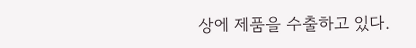상에 제품을 수출하고 있다.